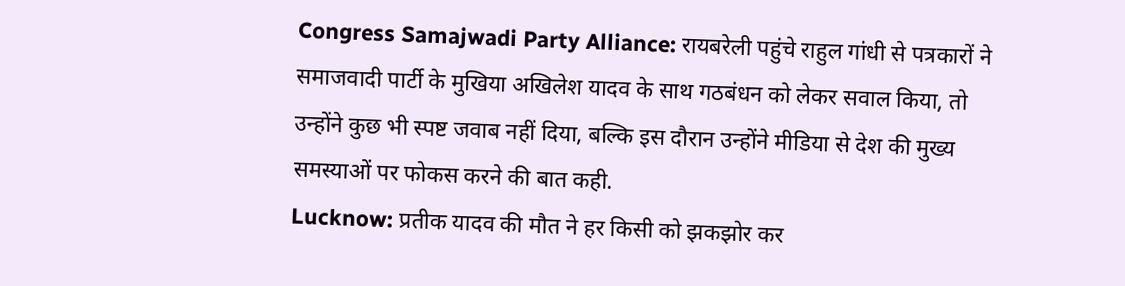Congress Samajwadi Party Alliance: रायबरेली पहुंचे राहुल गांधी से पत्रकारों ने समाजवादी पार्टी के मुखिया अखिलेश यादव के साथ गठबंधन को लेकर सवाल किया, तो उन्होंने कुछ भी स्पष्ट जवाब नहीं दिया, बल्कि इस दौरान उन्होंने मीडिया से देश की मुख्य समस्याओं पर फोकस करने की बात कही.
Lucknow: प्रतीक यादव की मौत ने हर किसी को झकझोर कर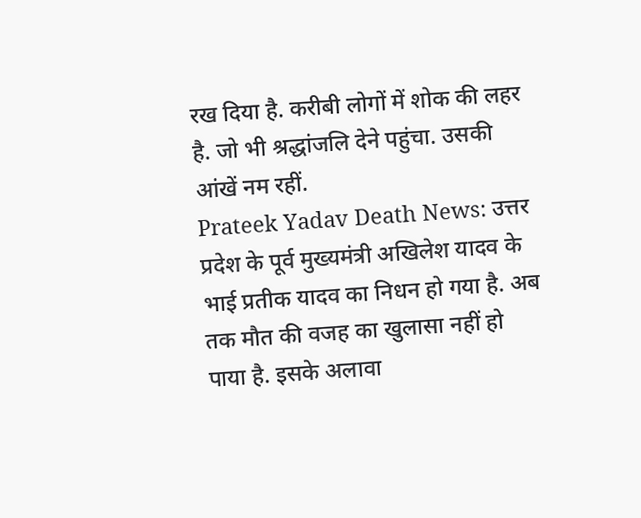रख दिया है. करीबी लोगों में शोक की लहर है. जो भी श्रद्धांजलि देने पहुंचा. उसकी आंखें नम रहीं.
Prateek Yadav Death News: उत्तर प्रदेश के पूर्व मुख्यमंत्री अखिलेश यादव के भाई प्रतीक यादव का निधन हो गया है. अब तक मौत की वजह का खुलासा नहीं हो पाया है. इसके अलावा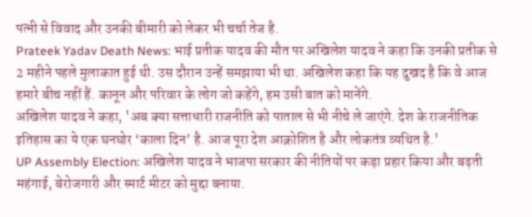पत्नी से विवाद और उनकी बीमारी को लेकर भी चर्चा तेज है.
Prateek Yadav Death News: भाई प्रतीक यादव की मौत पर अखिलेश यादव ने कहा कि उनकी प्रतीक से 2 महीने पहले मुलाकात हुई थी. उस दौरान उन्हें समझाया भी था. अखिलेश कहा कि यह दुखद है कि वे आज हमारे बीच नहीं हैं. कानून और परिवार के लोग जो कहेंगे, हम उसी बात को मानेंगे.
अखिलेश यादव ने कहा, 'अब क्या सत्ताधारी राजनीति को पाताल से भी नीचे ले जाएंगे. देश के राजनीतिक इतिहास का ये एक घनघोर ‘काला दिन’ है. आज पूरा देश आक्रोशित है और लोकतंत्र व्यथित है.'
UP Assembly Election: अखिलेश यादव ने भाजपा सरकार की नीतियों पर कड़ा प्रहार किया और बढ़ती महंगाई, बेरोजगारी और स्मार्ट मीटर को मुद्दा बनाया.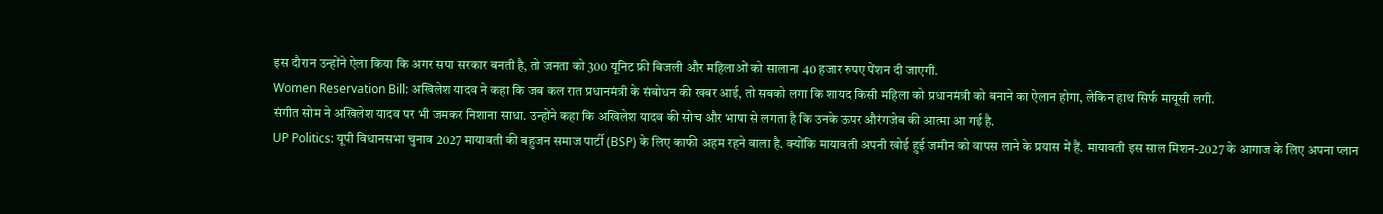इस दौरान उन्होंने ऐला किया कि अगर सपा सरकार बनती है, तो जनता को 300 यूनिट फ्री बिजली और महिलाओं को सालाना 40 हजार रुपए पेंशन दी जाएगी.
Women Reservation Bill: अखिलेश यादव ने कहा कि जब कल रात प्रधानमंत्री के संबोधन की खबर आई, तो सबको लगा कि शायद किसी महिला को प्रधानमंत्री को बनाने का ऐलान होगा, लेकिन हाथ सिर्फ मायूसी लगी.
संगीत सोम ने अखिलेश यादव पर भी जमकर निशाना साधा. उन्होंने कहा कि अखिलेश यादव की सोच और भाषा से लगता है कि उनके ऊपर औरंगजेब की आत्मा आ गई है.
UP Politics: यूपी विधानसभा चुनाव 2027 मायावती की बहुजन समाज पार्टी (BSP) के लिए काफी अहम रहने वाला है. क्योंकि मायावती अपनी खोई हुई जमीन को वापस लाने के प्रयास में हैं. मायावती इस साल मिशन-2027 के आगाज के लिए अपना प्लान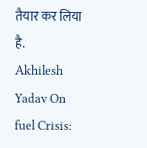तैयार कर लिया है.
Akhilesh Yadav On fuel Crisis: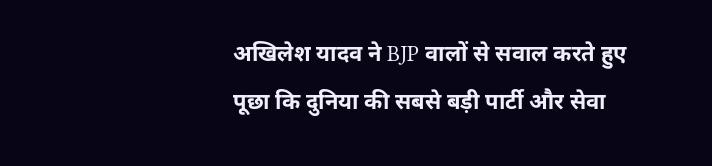अखिलेश यादव ने BJP वालों से सवाल करते हुए पूछा कि दुनिया की सबसे बड़ी पार्टी और सेवा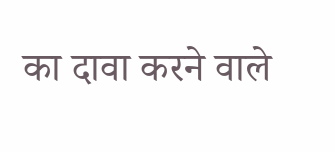का दावा करने वाले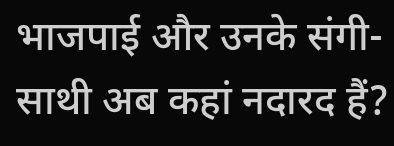भाजपाई और उनके संगी-साथी अब कहां नदारद हैं?